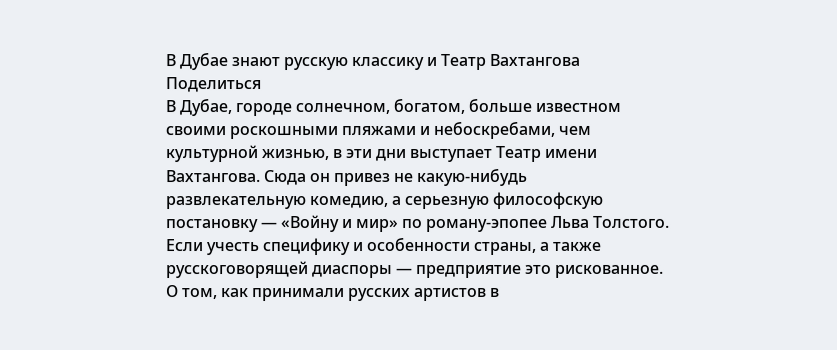В Дубае знают русскую классику и Театр Вахтангова Поделиться
В Дубае, городе солнечном, богатом, больше известном своими роскошными пляжами и небоскребами, чем культурной жизнью, в эти дни выступает Театр имени Вахтангова. Сюда он привез не какую-нибудь развлекательную комедию, а серьезную философскую постановку — «Войну и мир» по роману-эпопее Льва Толстого. Если учесть специфику и особенности страны, а также русскоговорящей диаспоры — предприятие это рискованное. О том, как принимали русских артистов в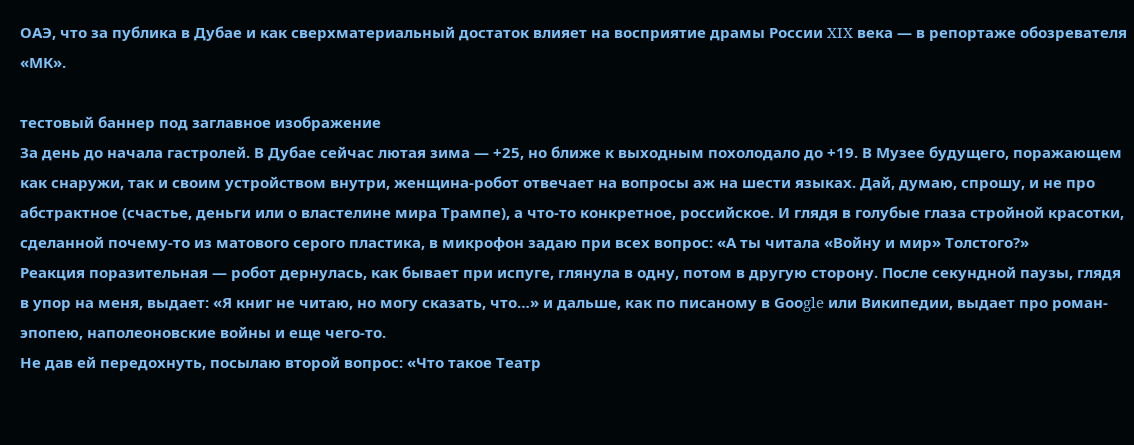ОАЭ, что за публика в Дубае и как сверхматериальный достаток влияет на восприятие драмы России XIX века — в репортаже обозревателя «МК».

тестовый баннер под заглавное изображение
За день до начала гастролей. В Дубае сейчас лютая зима — +25, но ближе к выходным похолодало до +19. В Музее будущего, поражающем как снаружи, так и своим устройством внутри, женщина-робот отвечает на вопросы аж на шести языках. Дай, думаю, спрошу, и не про абстрактное (счастье, деньги или о властелине мира Трампе), а что-то конкретное, российское. И глядя в голубые глаза стройной красотки, сделанной почему-то из матового серого пластика, в микрофон задаю при всех вопрос: «А ты читала «Войну и мир» Толстого?»
Реакция поразительная — робот дернулась, как бывает при испуге, глянула в одну, потом в другую сторону. После секундной паузы, глядя в упор на меня, выдает: «Я книг не читаю, но могу сказать, что…» и дальше, как по писаному в Gооgle или Википедии, выдает про роман-эпопею, наполеоновские войны и еще чего-то.
Не дав ей передохнуть, посылаю второй вопрос: «Что такое Театр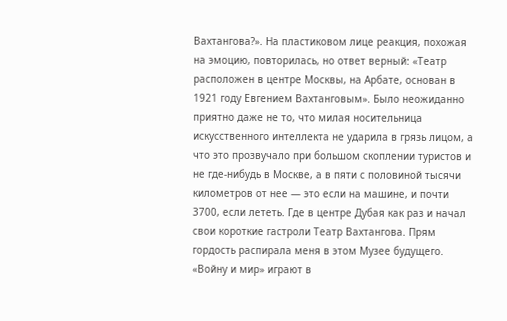Вахтангова?». На пластиковом лице реакция, похожая на эмоцию, повторилась, но ответ верный: «Театр расположен в центре Москвы, на Арбате, основан в 1921 году Евгением Вахтанговым». Было неожиданно приятно даже не то, что милая носительница искусственного интеллекта не ударила в грязь лицом, а что это прозвучало при большом скоплении туристов и не где-нибудь в Москве, а в пяти с половиной тысячи километров от нее — это если на машине, и почти 3700, если лететь. Где в центре Дубая как раз и начал свои короткие гастроли Театр Вахтангова. Прям гордость распирала меня в этом Музее будущего.
«Войну и мир» играют в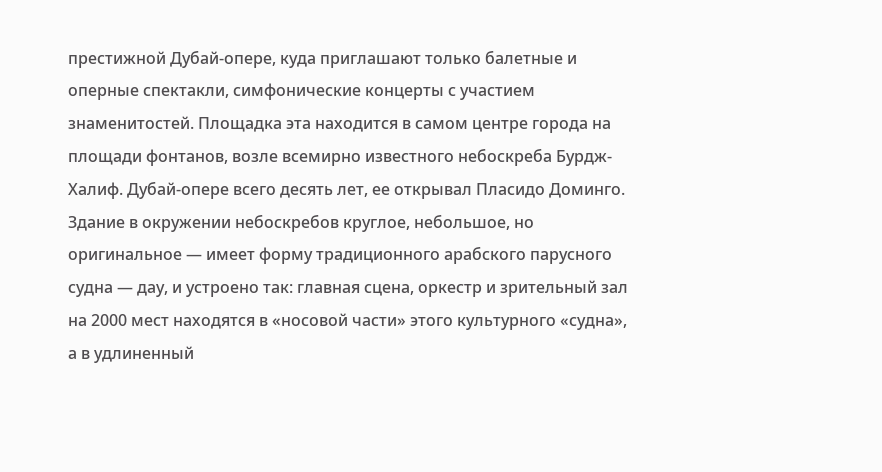престижной Дубай-опере, куда приглашают только балетные и оперные спектакли, симфонические концерты с участием знаменитостей. Площадка эта находится в самом центре города на площади фонтанов, возле всемирно известного небоскреба Бурдж-Халиф. Дубай-опере всего десять лет, ее открывал Пласидо Доминго. Здание в окружении небоскребов круглое, небольшое, но оригинальное — имеет форму традиционного арабского парусного судна — дау, и устроено так: главная сцена, оркестр и зрительный зал на 2000 мест находятся в «носовой части» этого культурного «судна», а в удлиненный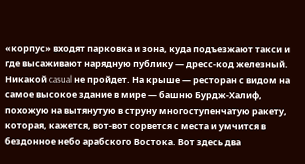«корпус» входят парковка и зона, куда подъезжают такси и где высаживают нарядную публику — дресс-код железный.
Никакой casual не пройдет. На крыше — ресторан с видом на самое высокое здание в мире — башню Бурдж-Халиф, похожую на вытянутую в струну многоступенчатую ракету, которая, кажется, вот-вот сорвется с места и умчится в бездонное небо арабского Востока. Вот здесь два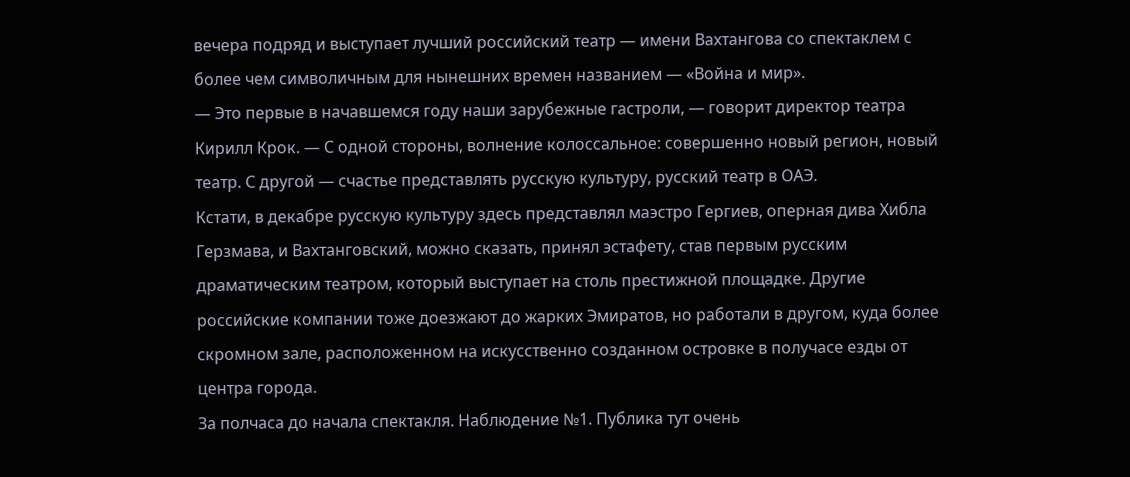вечера подряд и выступает лучший российский театр — имени Вахтангова со спектаклем с более чем символичным для нынешних времен названием — «Война и мир».
— Это первые в начавшемся году наши зарубежные гастроли, — говорит директор театра Кирилл Крок. — С одной стороны, волнение колоссальное: совершенно новый регион, новый театр. С другой — счастье представлять русскую культуру, русский театр в ОАЭ.
Кстати, в декабре русскую культуру здесь представлял маэстро Гергиев, оперная дива Хибла Герзмава, и Вахтанговский, можно сказать, принял эстафету, став первым русским драматическим театром, который выступает на столь престижной площадке. Другие российские компании тоже доезжают до жарких Эмиратов, но работали в другом, куда более скромном зале, расположенном на искусственно созданном островке в получасе езды от центра города.
За полчаса до начала спектакля. Наблюдение №1. Публика тут очень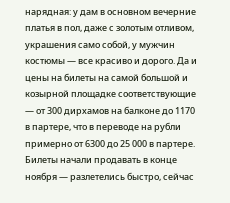нарядная: у дам в основном вечерние платья в пол, даже с золотым отливом, украшения само собой, у мужчин костюмы — все красиво и дорого. Да и цены на билеты на самой большой и козырной площадке соответствующие — от 300 дирхамов на балконе до 1170 в партере, что в переводе на рубли примерно от 6300 до 25 000 в партере. Билеты начали продавать в конце ноября — разлетелись быстро, сейчас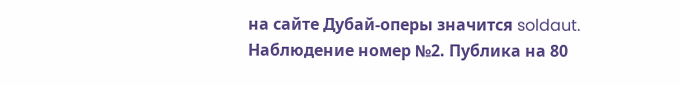на сайте Дубай-оперы значится soldaut.
Наблюдение номер №2. Публика на 80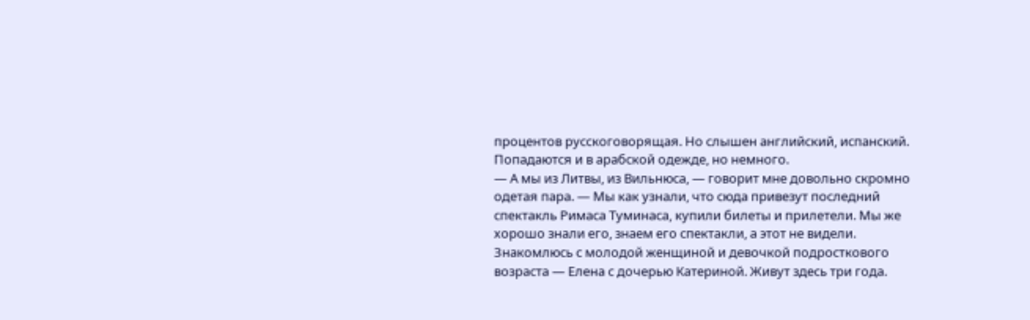процентов русскоговорящая. Но слышен английский, испанский. Попадаются и в арабской одежде, но немного.
— А мы из Литвы, из Вильнюса, — говорит мне довольно скромно одетая пара. — Мы как узнали, что сюда привезут последний спектакль Римаса Туминаса, купили билеты и прилетели. Мы же хорошо знали его, знаем его спектакли, а этот не видели.
Знакомлюсь с молодой женщиной и девочкой подросткового возраста — Елена с дочерью Катериной. Живут здесь три года.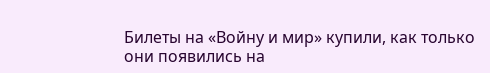Билеты на «Войну и мир» купили, как только они появились на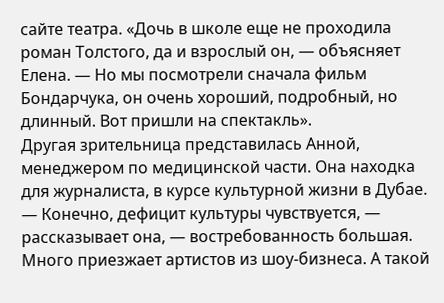сайте театра. «Дочь в школе еще не проходила роман Толстого, да и взрослый он, — объясняет Елена. — Но мы посмотрели сначала фильм Бондарчука, он очень хороший, подробный, но длинный. Вот пришли на спектакль».
Другая зрительница представилась Анной, менеджером по медицинской части. Она находка для журналиста, в курсе культурной жизни в Дубае.
— Конечно, дефицит культуры чувствуется, — рассказывает она, — востребованность большая. Много приезжает артистов из шоу-бизнеса. А такой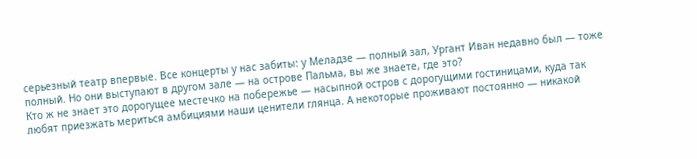серьезный театр впервые. Все концерты у нас забиты: у Меладзе — полный зал, Ургант Иван недавно был — тоже полный. Но они выступают в другом зале — на острове Пальма, вы же знаете, где это?
Кто ж не знает это дорогущее местечко на побережье — насыпной остров с дорогущими гостиницами, куда так любят приезжать мериться амбициями наши ценители глянца. А некоторые проживают постоянно — никакой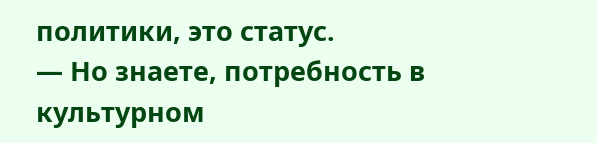политики, это статус.
— Но знаете, потребность в культурном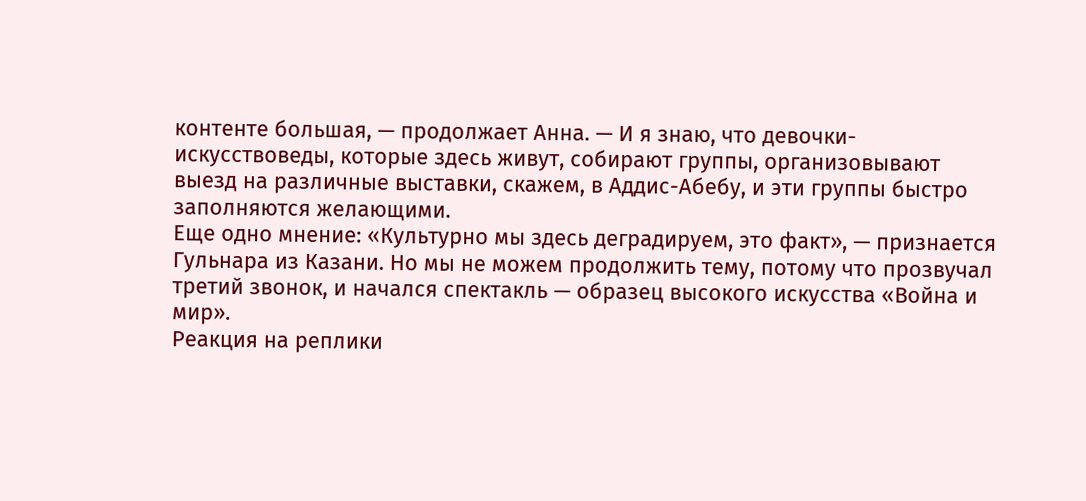контенте большая, — продолжает Анна. — И я знаю, что девочки-искусствоведы, которые здесь живут, собирают группы, организовывают выезд на различные выставки, скажем, в Аддис-Абебу, и эти группы быстро заполняются желающими.
Еще одно мнение: «Культурно мы здесь деградируем, это факт», — признается Гульнара из Казани. Но мы не можем продолжить тему, потому что прозвучал третий звонок, и начался спектакль — образец высокого искусства «Война и мир».
Реакция на реплики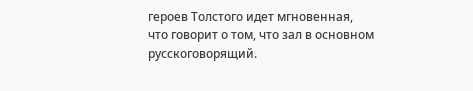героев Толстого идет мгновенная, что говорит о том, что зал в основном русскоговорящий.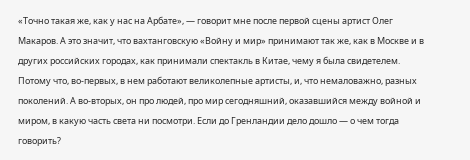«Точно такая же, как у нас на Арбате», — говорит мне после первой сцены артист Олег Макаров. А это значит, что вахтанговскую «Войну и мир» принимают так же, как в Москве и в других российских городах, как принимали спектакль в Китае, чему я была свидетелем. Потому что, во-первых, в нем работают великолепные артисты, и, что немаловажно, разных поколений. А во-вторых, он про людей, про мир сегодняшний, оказавшийся между войной и миром, в какую часть света ни посмотри. Если до Гренландии дело дошло — о чем тогда говорить?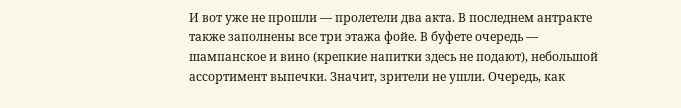И вот уже не прошли — пролетели два акта. В последнем антракте также заполнены все три этажа фойе. В буфете очередь — шампанское и вино (крепкие напитки здесь не подают), небольшой ассортимент выпечки. Значит, зрители не ушли. Очередь, как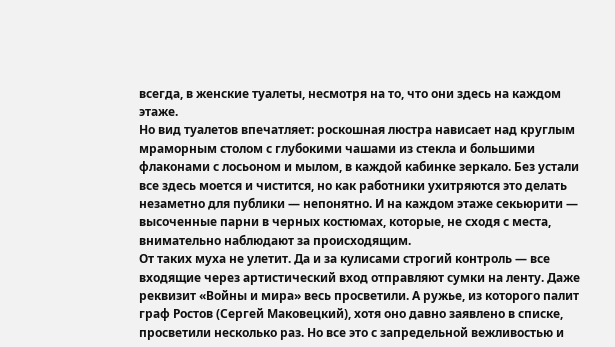всегда, в женские туалеты, несмотря на то, что они здесь на каждом этаже.
Но вид туалетов впечатляет: роскошная люстра нависает над круглым мраморным столом с глубокими чашами из стекла и большими флаконами с лосьоном и мылом, в каждой кабинке зеркало. Без устали все здесь моется и чистится, но как работники ухитряются это делать незаметно для публики — непонятно. И на каждом этаже секьюрити — высоченные парни в черных костюмах, которые, не сходя с места, внимательно наблюдают за происходящим.
От таких муха не улетит. Да и за кулисами строгий контроль — все входящие через артистический вход отправляют сумки на ленту. Даже реквизит «Войны и мира» весь просветили. А ружье, из которого палит граф Ростов (Сергей Маковецкий), хотя оно давно заявлено в списке, просветили несколько раз. Но все это с запредельной вежливостью и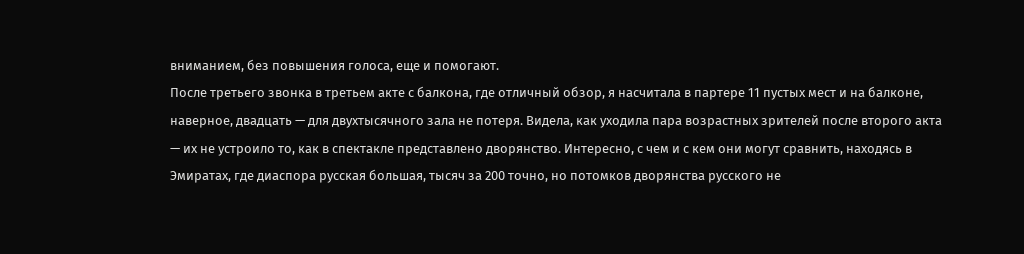вниманием, без повышения голоса, еще и помогают.
После третьего звонка в третьем акте с балкона, где отличный обзор, я насчитала в партере 11 пустых мест и на балконе, наверное, двадцать — для двухтысячного зала не потеря. Видела, как уходила пара возрастных зрителей после второго акта — их не устроило то, как в спектакле представлено дворянство. Интересно, с чем и с кем они могут сравнить, находясь в Эмиратах, где диаспора русская большая, тысяч за 200 точно, но потомков дворянства русского не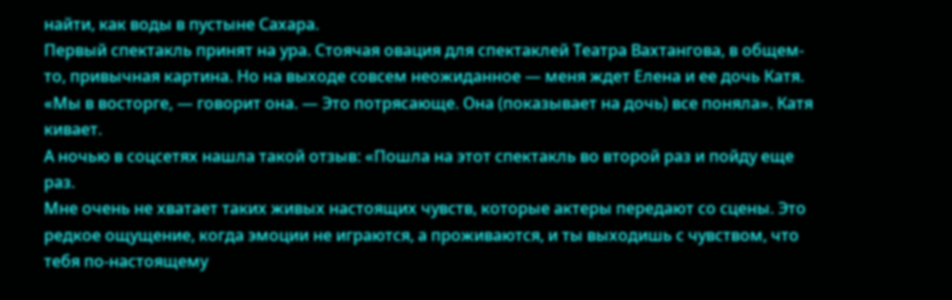найти, как воды в пустыне Сахара.
Первый спектакль принят на ура. Стоячая овация для спектаклей Театра Вахтангова, в общем-то, привычная картина. Но на выходе совсем неожиданное — меня ждет Елена и ее дочь Катя. «Мы в восторге, — говорит она. — Это потрясающе. Она (показывает на дочь) все поняла». Катя кивает.
А ночью в соцсетях нашла такой отзыв: «Пошла на этот спектакль во второй раз и пойду еще раз.
Мне очень не хватает таких живых настоящих чувств, которые актеры передают со сцены. Это редкое ощущение, когда эмоции не играются, а проживаются, и ты выходишь с чувством, что тебя по-настоящему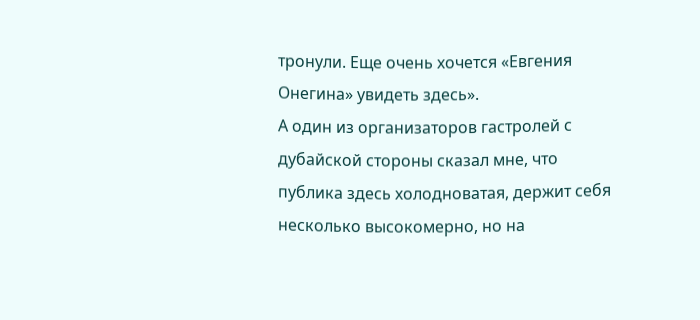тронули. Еще очень хочется «Евгения Онегина» увидеть здесь».
А один из организаторов гастролей с дубайской стороны сказал мне, что публика здесь холодноватая, держит себя несколько высокомерно, но на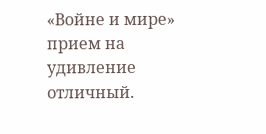«Войне и мире» прием на удивление отличный.